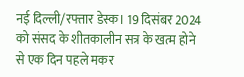नई दिल्ली/रफ्तार डेस्क। 19 दिसंबर 2024 को संसद के शीतकालीन सत्र के खत्म होने से एक दिन पहले मकर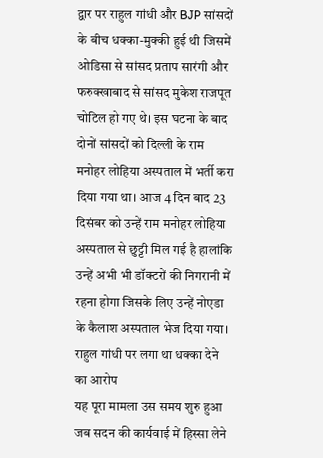द्वार पर राहुल गांधी और BJP सांसदों के बीच धक्का-मुक्की हुई थी जिसमें ओडिसा से सांसद प्रताप सारंगी और फरुक्खाबाद से सांसद मुकेश राजपूत चोटिल हो गए थे। इस घटना के बाद दोनों सांसदों को दिल्ली के राम मनोहर लोहिया अस्पताल में भर्ती करा दिया गया था। आज 4 दिन बाद 23 दिसंबर को उन्हें राम मनोहर लोहिया अस्पताल से छुट्टी मिल गई है हालांकि उन्हें अभी भी डॉक्टरों की निगरानी में रहना होगा जिसके लिए उन्हें नोएडा के कैलाश अस्पताल भेज दिया गया।
राहुल गांधी पर लगा था धक्का देने का आरोप
यह पूरा मामला उस समय शुरु हुआ जब सदन की कार्यवाई में हिस्सा लेने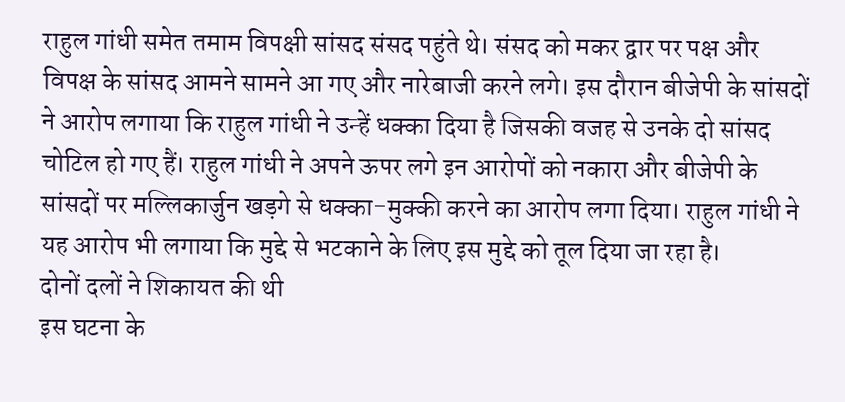राहुल गांधी समेत तमाम विपक्षी सांसद संसद पहुंते थे। संसद को मकर द्वार पर पक्ष और विपक्ष के सांसद आमने सामने आ गए और नारेबाजी करने लगे। इस दौरान बीजेपी के सांसदों ने आरोप लगाया कि राहुल गांधी ने उन्हें धक्का दिया है जिसकी वजह से उनके दो सांसद चोटिल हो गए हैं। राहुल गांधी ने अपने ऊपर लगे इन आरोपों को नकारा और बीजेपी के सांसदों पर मल्लिकार्जुन खड़गे से धक्का-मुक्की करने का आरोप लगा दिया। राहुल गांधी ने यह आरोप भी लगाया कि मुद्दे से भटकाने के लिए इस मुद्दे को तूल दिया जा रहा है।
दोनों दलों ने शिकायत की थी
इस घटना के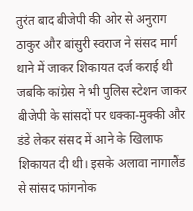तुरंत बाद बीजेपी की ओर से अनुराग ठाकुर और बांसुरी स्वराज ने संसद मार्ग थाने में जाकर शिकायत दर्ज कराई थी जबकि कांग्रेस ने भी पुलिस स्टेशन जाकर बीजेपी के सांसदों पर धक्का-मुक्की और डंडे लेकर संसद में आने के खिलाफ शिकायत दी थी। इसके अलावा नागालैंड से सांसद फांगनोक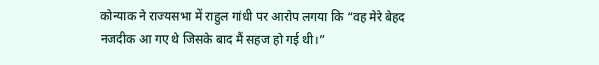कोन्याक ने राज्यसभा में राहुल गांधी पर आरोप लगया कि “वह मेरे बेहद नजदीक आ गए थे जिसके बाद मैं सहज हो गई थी।”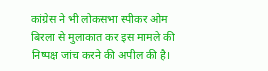कांग्रेस ने भी लोकसभा स्पीकर ओम बिरला से मुलाकात कर इस मामले की निष्पक्ष जांच करने की अपील की है।